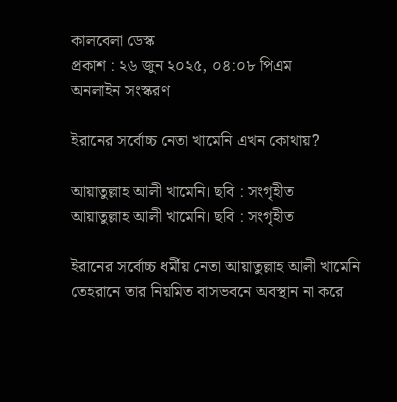কালবেলা ডেস্ক
প্রকাশ : ২৬ জুন ২০২৫, ০৪:০৮ পিএম
অনলাইন সংস্করণ

ইরানের সর্বোচ্চ নেতা খামেনি এখন কোথায়?

আয়াতুল্লাহ আলী খামেনি। ছবি : সংগৃহীত
আয়াতুল্লাহ আলী খামেনি। ছবি : সংগৃহীত

ইরানের সর্বোচ্চ ধর্মীয় নেতা আয়াতুল্লাহ আলী খামেনি তেহরানে তার নিয়মিত বাসভবনে অবস্থান না করে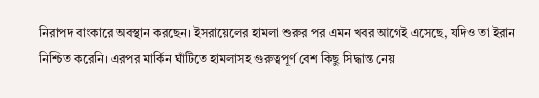নিরাপদ বাংকারে অবস্থান করছেন। ইসরায়েলের হামলা শুরুর পর এমন খবর আগেই এসেছে, যদিও তা ইরান নিশ্চিত করেনি। এরপর মার্কিন ঘাঁটিতে হামলাসহ গুরুত্বপূর্ণ বেশ কিছু সিদ্ধান্ত নেয়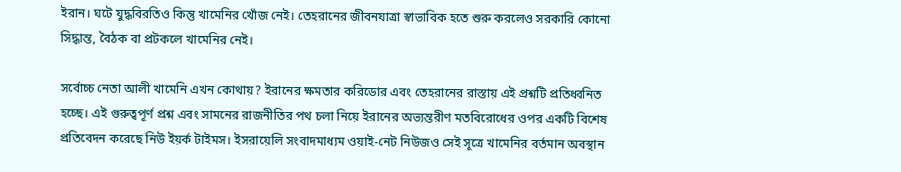ইরান। ঘটে যুদ্ধবিরতিও কিন্তু খামেনির খোঁজ নেই। তেহরানের জীবনযাত্রা স্বাভাবিক হতে শুরু করলেও সরকারি কোনো সিদ্ধান্ত, বৈঠক বা প্রটকলে খামেনির নেই।

সর্বোচ্চ নেতা আলী খামেনি এখন কোথায়? ইরানের ক্ষমতার করিডোর এবং তেহরানের রাস্তায় এই প্রশ্নটি প্রতিধ্বনিত হচ্ছে। এই গুরুত্বপূর্ণ প্রশ্ন এবং সামনের রাজনীতির পথ চলা নিয়ে ইরানের অভ্যন্তরীণ মতবিরোধের ওপর একটি বিশেষ প্রতিবেদন করেছে নিউ ইয়র্ক টাইমস। ইসরায়েলি সংবাদমাধ্যম ওয়াই-নেট নিউজও সেই সূত্রে খামেনির বর্তমান অবস্থান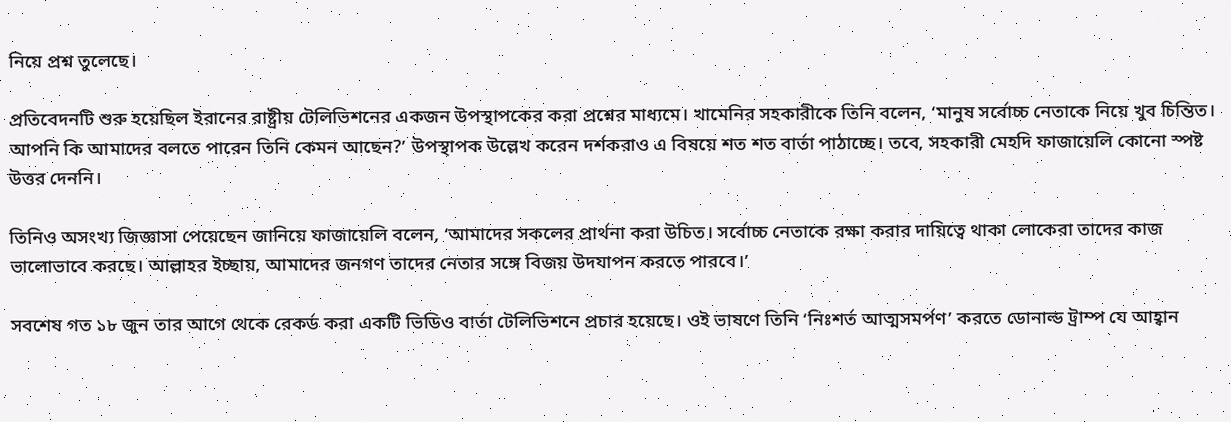নিয়ে প্রশ্ন তুলেছে।

প্রতিবেদনটি শুরু হয়েছিল ইরানের রাষ্ট্রীয় টেলিভিশনের একজন উপস্থাপকের করা প্রশ্নের মাধ্যমে। খামেনির সহকারীকে তিনি বলেন, ‘মানুষ সর্বোচ্চ নেতাকে নিয়ে খুব চিন্তিত। আপনি কি আমাদের বলতে পারেন তিনি কেমন আছেন?’ উপস্থাপক উল্লেখ করেন দর্শকরাও এ বিষয়ে শত শত বার্তা পাঠাচ্ছে। তবে, সহকারী মেহদি ফাজায়েলি কোনো স্পষ্ট উত্তর দেননি।

তিনিও অসংখ্য জিজ্ঞাসা পেয়েছেন জানিয়ে ফাজায়েলি বলেন, ‘আমাদের সকলের প্রার্থনা করা উচিত। সর্বোচ্চ নেতাকে রক্ষা করার দায়িত্বে থাকা লোকেরা তাদের কাজ ভালোভাবে করছে। আল্লাহর ইচ্ছায়, আমাদের জনগণ তাদের নেতার সঙ্গে বিজয় উদযাপন করতে পারবে।’

সবশেষ গত ১৮ জুন তার আগে থেকে রেকর্ড করা একটি ভিডিও বার্তা টেলিভিশনে প্রচার হয়েছে। ওই ভাষণে তিনি ‘নিঃশর্ত আত্মসমর্পণ’ করতে ডোনাল্ড ট্রাম্প যে আহ্বান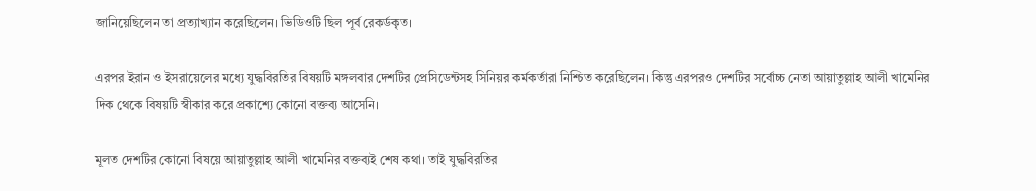জানিয়েছিলেন তা প্রত্যাখ্যান করেছিলেন। ভিডিওটি ছিল পূর্ব রেকর্ডকৃত।

এরপর ইরান ও ইসরায়েলের মধ্যে যুদ্ধবিরতির বিষয়টি মঙ্গলবার দেশটির প্রেসিডেন্টসহ সিনিয়র কর্মকর্তারা নিশ্চিত করেছিলেন। কিন্তু এরপরও দেশটির সর্বোচ্চ নেতা আয়াতুল্লাহ আলী খামেনির দিক থেকে বিষয়টি স্বীকার করে প্রকাশ্যে কোনো বক্তব্য আসেনি।

মূলত দেশটির কোনো বিষয়ে আয়াতুল্লাহ আলী খামেনির বক্তব্যই শেষ কথা। তাই যুদ্ধবিরতির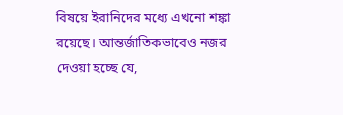বিষয়ে ইরানিদের মধ্যে এখনো শঙ্কা রয়েছে। আন্তর্জাতিকভাবেও নজর দেওয়া হচ্ছে যে,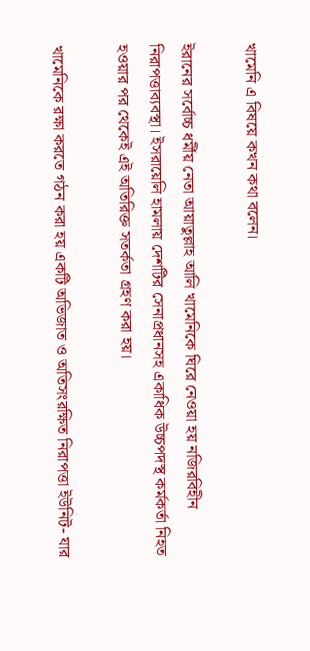খামেনি এ বিষয়ে কখন কথা বলেন।

ইরানের সর্বোচ্চ ধর্মীয় নেতা আয়াতুল্লাহ আলি খামেনিকে ঘিরে নেওয়া হয় নজিরবিহীন নিরাপত্তাব্যবস্থা। ইসরায়েলি হামলায় দেশটির সেনাপ্রধানসহ একাধিক উচ্চপদস্থ কর্মকর্তা নিহত হওয়ার পর থেকেই এই অতিরিক্ত সতর্কতা গ্রহণ করা হয়।

খামেনিকে রক্ষা করতে গঠন করা হয় একটি অভিজাত ও অতিসংরক্ষিত নিরাপত্তা ইউনিট- যার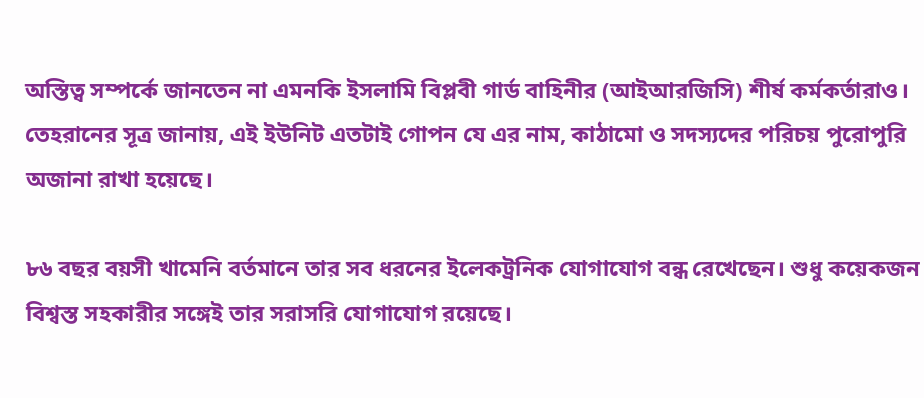অস্তিত্ব সম্পর্কে জানতেন না এমনকি ইসলামি বিপ্লবী গার্ড বাহিনীর (আইআরজিসি) শীর্ষ কর্মকর্তারাও। তেহরানের সূত্র জানায়, এই ইউনিট এতটাই গোপন যে এর নাম, কাঠামো ও সদস্যদের পরিচয় পুরোপুরি অজানা রাখা হয়েছে।

৮৬ বছর বয়সী খামেনি বর্তমানে তার সব ধরনের ইলেকট্রনিক যোগাযোগ বন্ধ রেখেছেন। শুধু কয়েকজন বিশ্বস্ত সহকারীর সঙ্গেই তার সরাসরি যোগাযোগ রয়েছে।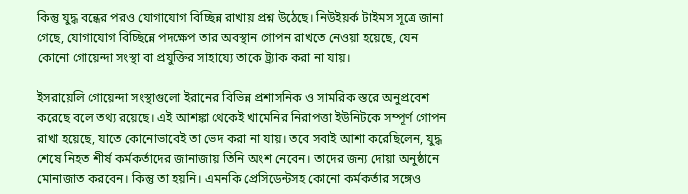কিন্তু যুদ্ধ বন্ধের পরও যোগাযোগ বিচ্ছিন্ন রাখায় প্রশ্ন উঠেছে। নিউইয়র্ক টাইমস সূত্রে জানা গেছে, যোগাযোগ বিচ্ছিন্নে পদক্ষেপ তার অবস্থান গোপন রাখতে নেওয়া হয়েছে, যেন কোনো গোয়েন্দা সংস্থা বা প্রযুক্তির সাহায্যে তাকে ট্র্যাক করা না যায়।

ইসরায়েলি গোয়েন্দা সংস্থাগুলো ইরানের বিভিন্ন প্রশাসনিক ও সামরিক স্তরে অনুপ্রবেশ করেছে বলে তথ্য রয়েছে। এই আশঙ্কা থেকেই খামেনির নিরাপত্তা ইউনিটকে সম্পূর্ণ গোপন রাখা হয়েছে, যাতে কোনোভাবেই তা ভেদ করা না যায়। তবে সবাই আশা করেছিলেন, যুদ্ধ শেষে নিহত শীর্ষ কর্মকর্তাদের জানাজায় তিনি অংশ নেবেন। তাদের জন্য দোয়া অনুষ্ঠানে মোনাজাত করবেন। কিন্তু তা হয়নি। এমনকি প্রেসিডেন্টসহ কোনো কর্মকর্তার সঙ্গেও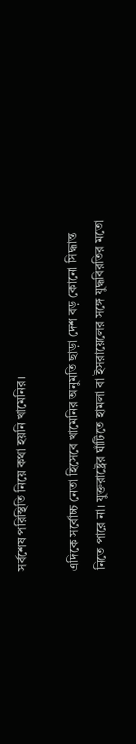সর্বশেষ পরিস্থিতি নিয়ে কথা হয়নি খামেনির।

এদিকে সর্বোচ্চ নেতা হিসেবে খামেনির অনুমতি ছাড়া দেশ বড় কোনো সিদ্ধান্ত নিতে পারে না। যুক্তরাষ্ট্রের ঘাঁটিতে হামলা বা ইসরায়েলের সঙ্গে যুদ্ধবিরতির মতো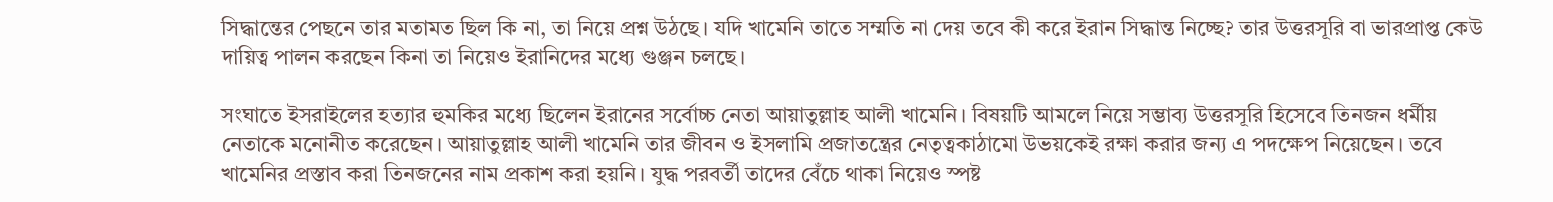সিদ্ধান্তের পেছনে তার মতামত ছিল কি না, তা নিয়ে প্রশ্ন উঠছে। যদি খামেনি তাতে সম্মতি না দেয় তবে কী করে ইরান সিদ্ধান্ত নিচ্ছে? তার উত্তরসূরি বা ভারপ্রাপ্ত কেউ দায়িত্ব পালন করছেন কিনা তা নিয়েও ইরানিদের মধ্যে গুঞ্জন চলছে।

সংঘাতে ইসরাইলের হত্যার হুমকির মধ্যে ছিলেন ইরানের সর্বোচ্চ নেতা আয়াতুল্লাহ আলী খামেনি। বিষয়টি আমলে নিয়ে সম্ভাব্য উত্তরসূরি হিসেবে তিনজন ধর্মীয় নেতাকে মনোনীত করেছেন। আয়াতুল্লাহ আলী খামেনি তার জীবন ও ইসলামি প্রজাতন্ত্রের নেতৃত্বকাঠামো উভয়কেই রক্ষা করার জন্য এ পদক্ষেপ নিয়েছেন। তবে খামেনির প্রস্তাব করা তিনজনের নাম প্রকাশ করা হয়নি। যুদ্ধ পরবর্তী তাদের বেঁচে থাকা নিয়েও স্পষ্ট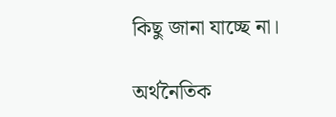কিছু জানা যাচ্ছে না।

অর্থনৈতিক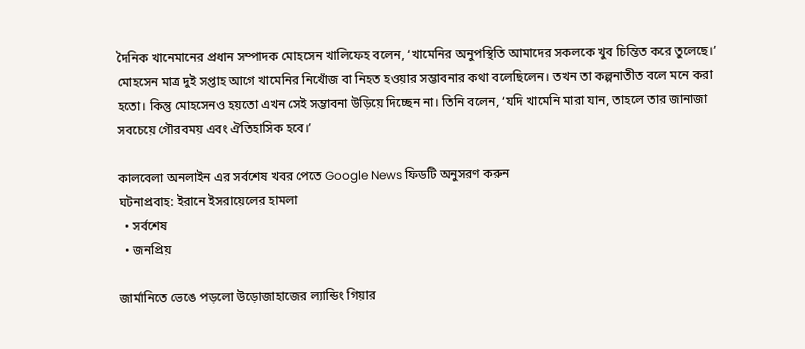দৈনিক খানেমানের প্রধান সম্পাদক মোহসেন খালিফেহ বলেন, ‘খামেনির অনুপস্থিতি আমাদের সকলকে খুব চিন্তিত করে তুলেছে।’ মোহসেন মাত্র দুই সপ্তাহ আগে খামেনির নিখোঁজ বা নিহত হওয়ার সম্ভাবনার কথা বলেছিলেন। তখন তা কল্পনাতীত বলে মনে করা হতো। কিন্তু মোহসেনও হয়তো এখন সেই সম্ভাবনা উড়িয়ে দিচ্ছেন না। তিনি বলেন, ‘যদি খামেনি মারা যান, তাহলে তার জানাজা সবচেয়ে গৌরবময় এবং ঐতিহাসিক হবে।’

কালবেলা অনলাইন এর সর্বশেষ খবর পেতে Google News ফিডটি অনুসরণ করুন
ঘটনাপ্রবাহ: ইরানে ইসরায়েলের হামলা
  • সর্বশেষ
  • জনপ্রিয়

জার্মানিতে ভেঙে পড়লো উড়োজাহাজের ল্যান্ডিং গিয়ার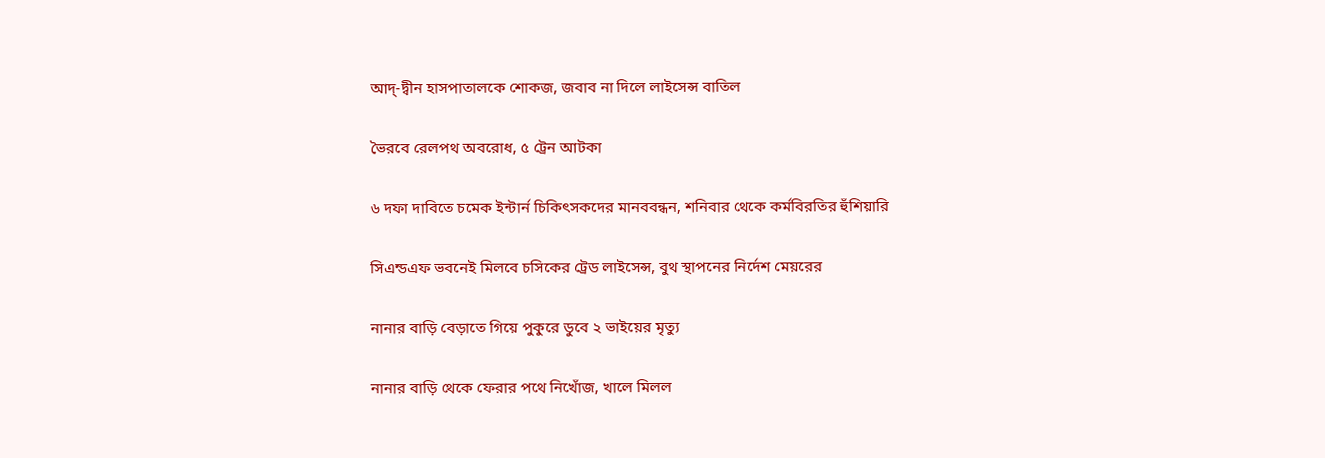আদ্-দ্বীন হাসপাতালকে শোকজ, জবাব না দিলে লাইসেন্স বাতিল

ভৈরবে রেলপথ অবরোধ, ৫ ট্রেন আটকা

৬ দফা দাবিতে চমেক ইন্টার্ন চিকিৎসকদের মানববন্ধন, শনিবার থেকে কর্মবিরতির হুঁশিয়ারি

সিএন্ডএফ ভবনেই মিলবে চসিকের ট্রেড লাইসেন্স, বুথ স্থাপনের নির্দেশ মেয়রের

নানার বাড়ি বেড়াতে গিয়ে পুকুরে ডুবে ২ ভাইয়ের মৃত্যু

নানার বাড়ি থেকে ফেরার পথে নিখোঁজ, খালে মিলল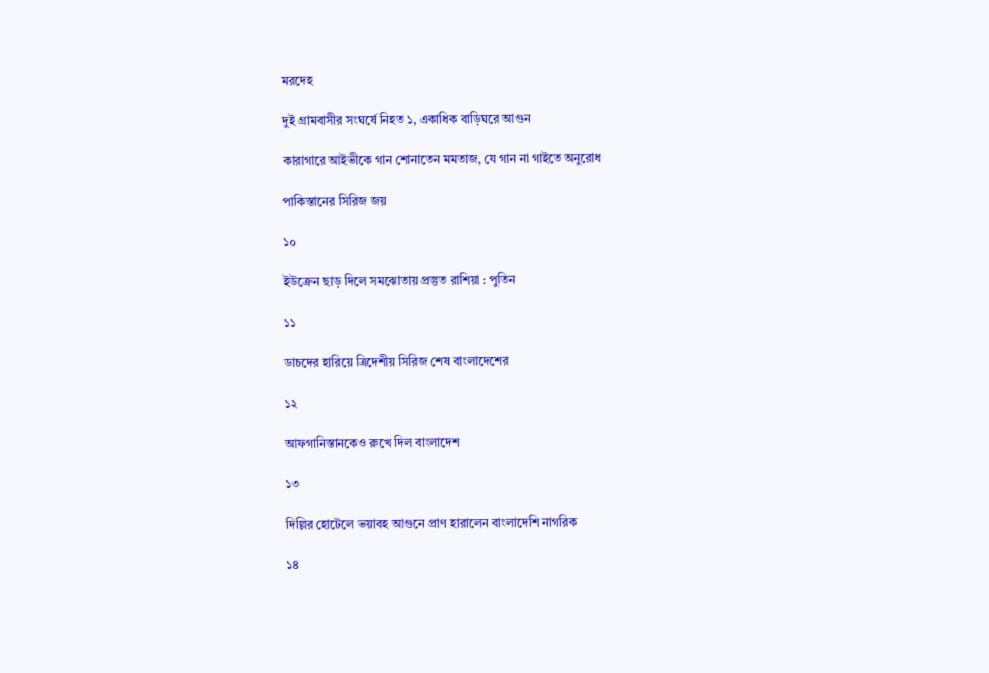মরদেহ

দুই গ্রামবাসীর সংঘর্ষে নিহত ১, একাধিক বাড়িঘরে আগুন

কারাগারে আইভীকে গান শোনাতেন মমতাজ, যে গান না গাইতে অনুরোধ

পাকিস্তানের সিরিজ জয়

১০

ইউক্রেন ছাড় দিলে সমঝোতায় প্রস্তুত রাশিয়া : পুতিন

১১

ডাচদের হারিয়ে ত্রিদেশীয় সিরিজ শেষ বাংলাদেশের

১২

আফগানিস্তানকেও রুখে দিল বাংলাদেশ

১৩

দিল্লির হোটেলে ভয়াবহ আগুনে প্রাণ হারালেন বাংলাদেশি নাগরিক

১৪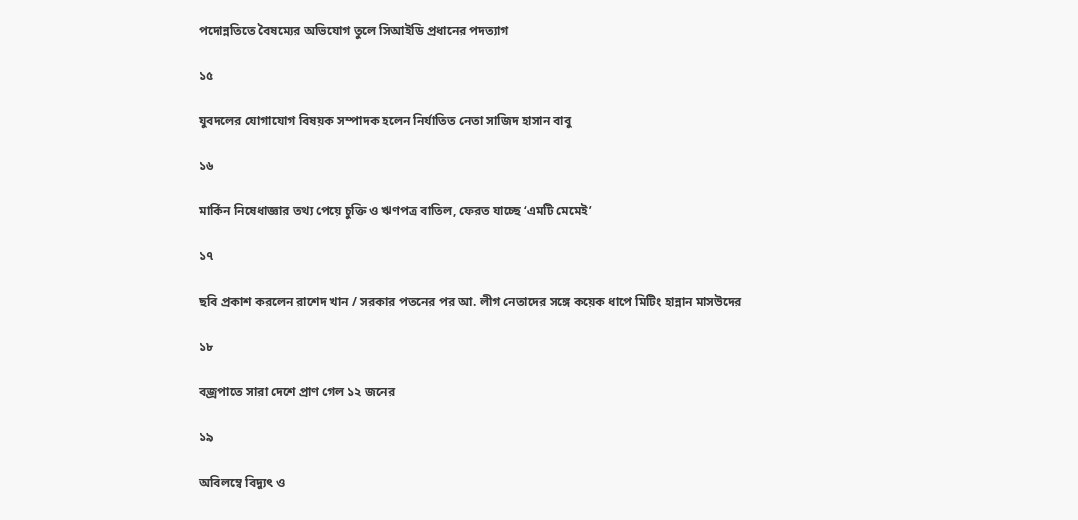পদোন্নতিতে বৈষম্যের অভিযোগ তুলে সিআইডি প্রধানের পদত্যাগ

১৫

যুবদলের যোগাযোগ বিষয়ক সম্পাদক হলেন নির্যাতিত নেতা সাজিদ হাসান বাবু

১৬

মার্কিন নিষেধাজ্ঞার তথ্য পেয়ে চুক্তি ও ঋণপত্র বাতিল, ফেরত যাচ্ছে ‘এমটি মেমেই’

১৭

ছবি প্রকাশ করলেন রাশেদ খান / সরকার পতনের পর আ. লীগ নেতাদের সঙ্গে কয়েক ধাপে মিটিং হান্নান মাসউদের

১৮

বজ্রপাতে সারা দেশে প্রাণ গেল ১২ জনের

১৯

অবিলম্বে বিদ্যুৎ ও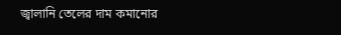জ্বালানি তেলের দাম কমানোর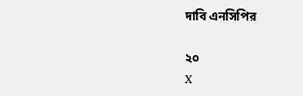দাবি এনসিপির

২০
X